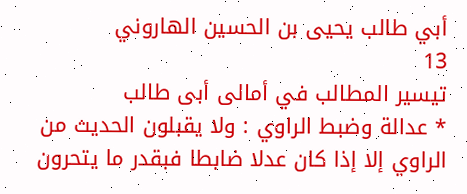أبي طالب يحيى بن الحسين الهاروني
13
تيسير المطالب في أمالى أبى طالب
* عدالة وضبط الراوي : ولا يقبلون الحديث من الراوي إلا إذا كان عدلا ضابطا فبقدر ما يتحرون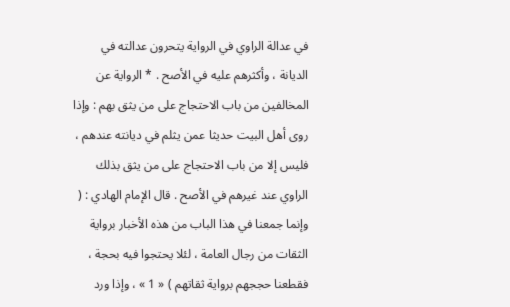في عدالة الراوي في الرواية يتحرون عدالته في الديانة ، وأكثرهم عليه في الأصح . * الرواية عن المخالفين من باب الاحتجاج على من يثق بهم : وإذا روى أهل البيت حديثا عمن يثلم في ديانته عندهم ، فليس إلا من باب الاحتجاج على من يثق بذلك الراوي عند غيرهم في الأصح . قال الإمام الهادي : ( وإنما جمعنا في هذا الباب من هذه الأخبار برواية الثقات من رجال العامة ، لئلا يحتجوا فيه بحجة ، فقطعنا حججهم برواية ثقاتهم ) « 1 » ، وإذا ورد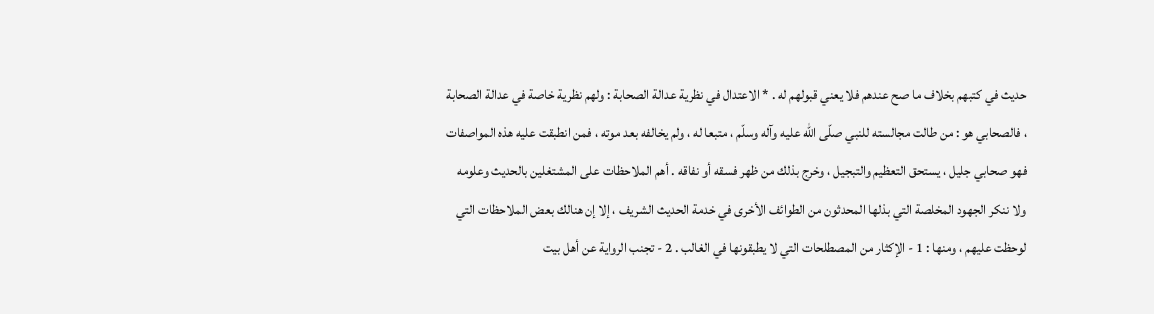حديث في كتبهم بخلاف ما صح عندهم فلا يعني قبولهم له . * الاعتدال في نظرية عدالة الصحابة : ولهم نظرية خاصة في عدالة الصحابة ، فالصحابي هو : من طالت مجالسته للنبي صلّى اللّه عليه وآله وسلّم ، متبعا له ، ولم يخالفه بعد موته ، فمن انطبقت عليه هذه المواصفات فهو صحابي جليل ، يستحق التعظيم والتبجيل ، وخرج بذلك من ظهر فسقه أو نفاقه . أهم الملاحظات على المشتغلين بالحديث وعلومه ولا ننكر الجهود المخلصة التي بذلها المحدثون من الطوائف الأخرى في خدمة الحديث الشريف ، إلا إن هنالك بعض الملاحظات التي لوحظت عليهم ، ومنها : 1 - الإكثار من المصطلحات التي لا يطبقونها في الغالب . 2 - تجنب الرواية عن أهل بيت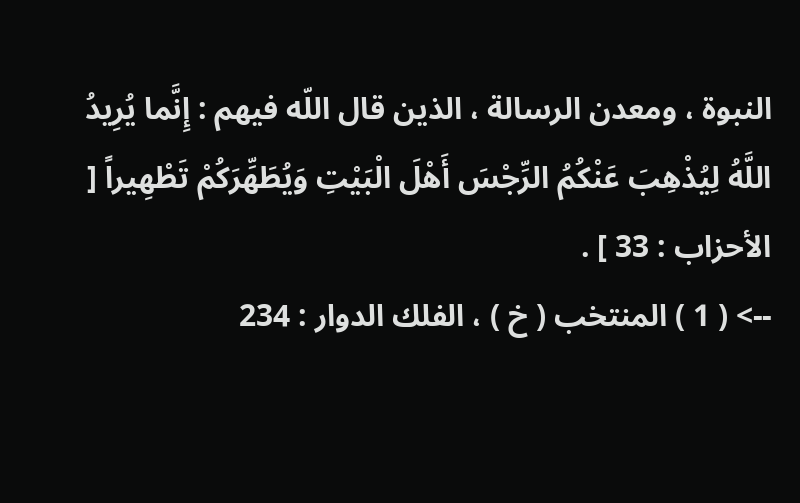النبوة ، ومعدن الرسالة ، الذين قال اللّه فيهم : إِنَّما يُرِيدُ اللَّهُ لِيُذْهِبَ عَنْكُمُ الرِّجْسَ أَهْلَ الْبَيْتِ وَيُطَهِّرَكُمْ تَطْهِيراً [ الأحزاب : 33 ] .
--> ( 1 ) المنتخب ( خ ) ، الفلك الدوار : 234